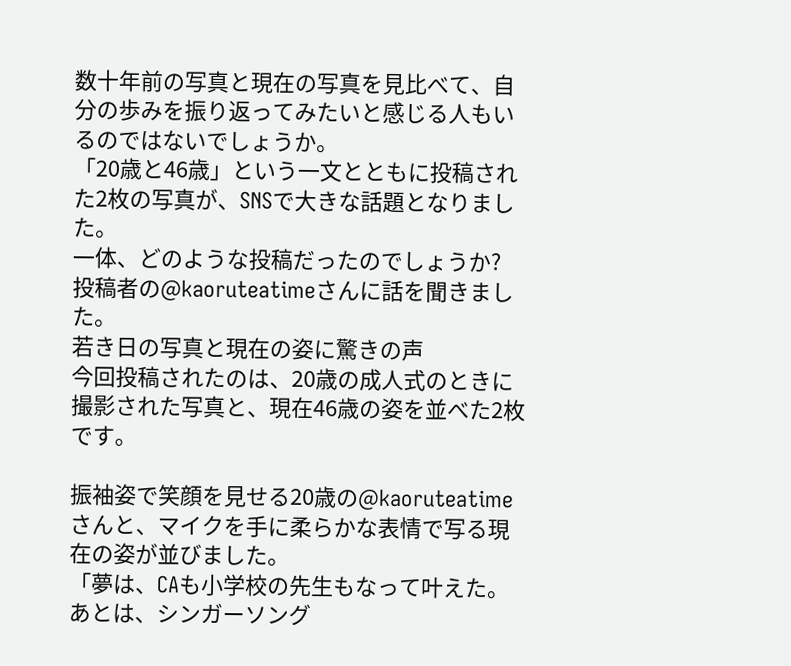数十年前の写真と現在の写真を見比べて、自分の歩みを振り返ってみたいと感じる人もいるのではないでしょうか。
「20歳と46歳」という一文とともに投稿された2枚の写真が、SNSで大きな話題となりました。
一体、どのような投稿だったのでしょうか?
投稿者の@kaoruteatimeさんに話を聞きました。
若き日の写真と現在の姿に驚きの声
今回投稿されたのは、20歳の成人式のときに撮影された写真と、現在46歳の姿を並べた2枚です。

振袖姿で笑顔を見せる20歳の@kaoruteatimeさんと、マイクを手に柔らかな表情で写る現在の姿が並びました。
「夢は、CAも小学校の先生もなって叶えた。あとは、シンガーソング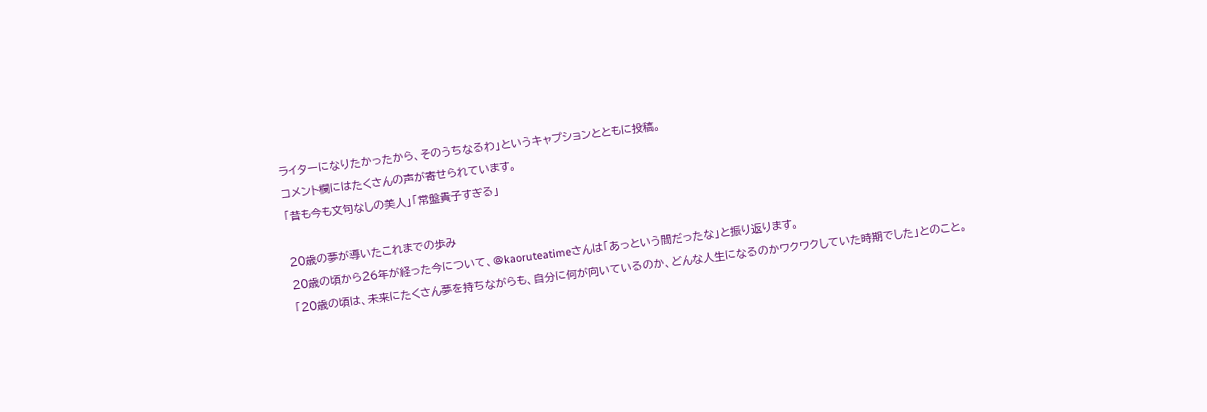ライターになりたかったから、そのうちなるわ」というキャプションとともに投稿。
コメント欄にはたくさんの声が寄せられています。
「昔も今も文句なしの美人」「常盤貴子すぎる」

20歳の夢が導いたこれまでの歩み
20歳の頃から26年が経った今について、@kaoruteatimeさんは「あっという間だったな」と振り返ります。
「20歳の頃は、未来にたくさん夢を持ちながらも、自分に何が向いているのか、どんな人生になるのかワクワクしていた時期でした」とのこと。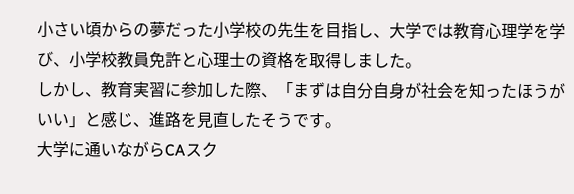小さい頃からの夢だった小学校の先生を目指し、大学では教育心理学を学び、小学校教員免許と心理士の資格を取得しました。
しかし、教育実習に参加した際、「まずは自分自身が社会を知ったほうがいい」と感じ、進路を見直したそうです。
大学に通いながらCAスク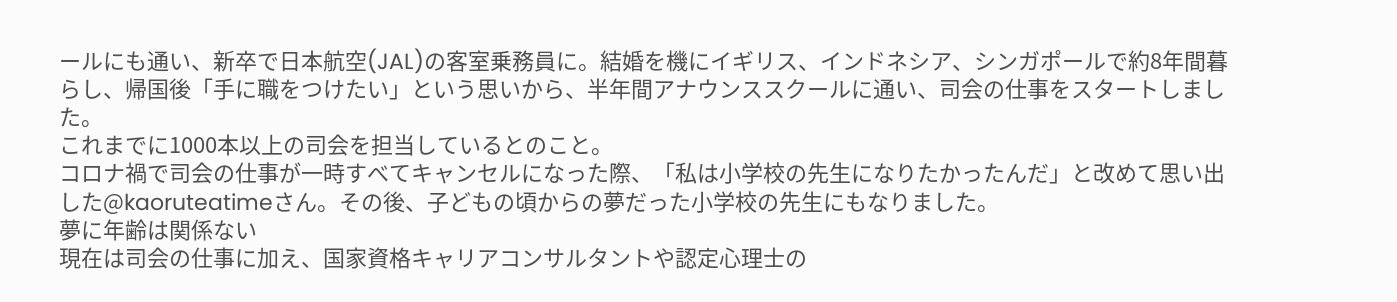ールにも通い、新卒で日本航空(JAL)の客室乗務員に。結婚を機にイギリス、インドネシア、シンガポールで約8年間暮らし、帰国後「手に職をつけたい」という思いから、半年間アナウンススクールに通い、司会の仕事をスタートしました。
これまでに1000本以上の司会を担当しているとのこと。
コロナ禍で司会の仕事が一時すべてキャンセルになった際、「私は小学校の先生になりたかったんだ」と改めて思い出した@kaoruteatimeさん。その後、子どもの頃からの夢だった小学校の先生にもなりました。
夢に年齢は関係ない
現在は司会の仕事に加え、国家資格キャリアコンサルタントや認定心理士の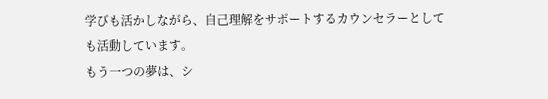学びも活かしながら、自己理解をサポートするカウンセラーとしても活動しています。
もう一つの夢は、シ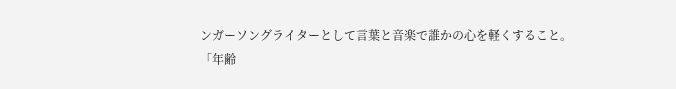ンガーソングライターとして言葉と音楽で誰かの心を軽くすること。
「年齢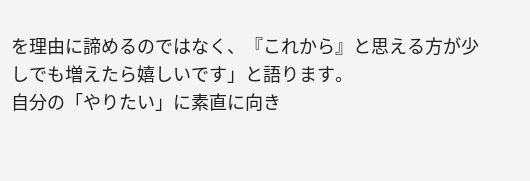を理由に諦めるのではなく、『これから』と思える方が少しでも増えたら嬉しいです」と語ります。
自分の「やりたい」に素直に向き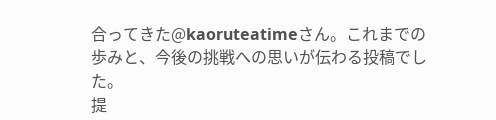合ってきた@kaoruteatimeさん。これまでの歩みと、今後の挑戦への思いが伝わる投稿でした。
提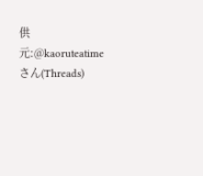供元:@kaoruteatimeさん(Threads)